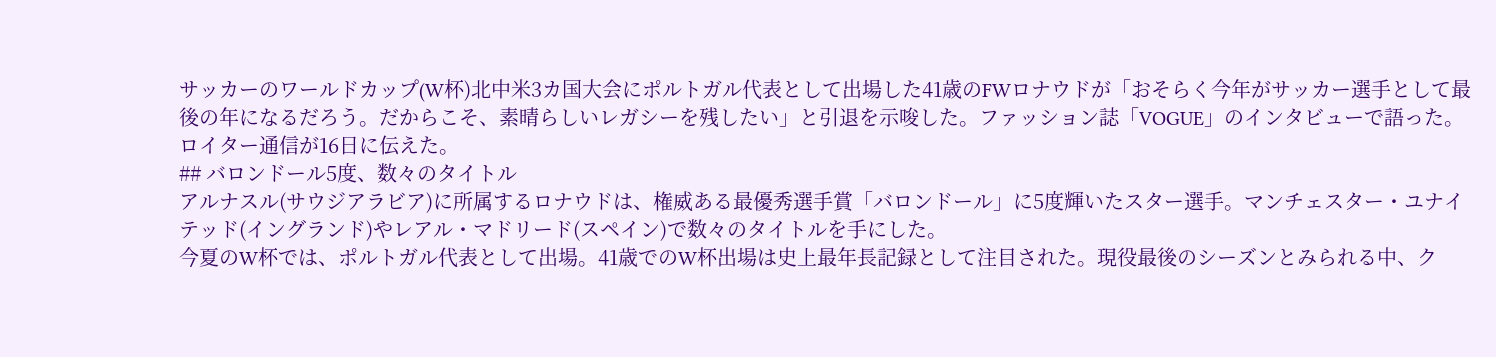サッカーのワールドカップ(W杯)北中米3カ国大会にポルトガル代表として出場した41歳のFWロナウドが「おそらく今年がサッカー選手として最後の年になるだろう。だからこそ、素晴らしいレガシーを残したい」と引退を示唆した。ファッション誌「VOGUE」のインタビューで語った。ロイター通信が16日に伝えた。
## バロンドール5度、数々のタイトル
アルナスル(サウジアラビア)に所属するロナウドは、権威ある最優秀選手賞「バロンドール」に5度輝いたスター選手。マンチェスター・ユナイテッド(イングランド)やレアル・マドリード(スペイン)で数々のタイトルを手にした。
今夏のW杯では、ポルトガル代表として出場。41歳でのW杯出場は史上最年長記録として注目された。現役最後のシーズンとみられる中、ク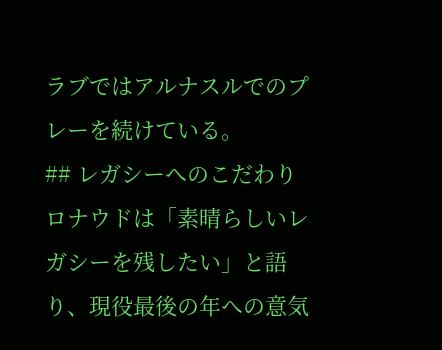ラブではアルナスルでのプレーを続けている。
## レガシーへのこだわり
ロナウドは「素晴らしいレガシーを残したい」と語り、現役最後の年への意気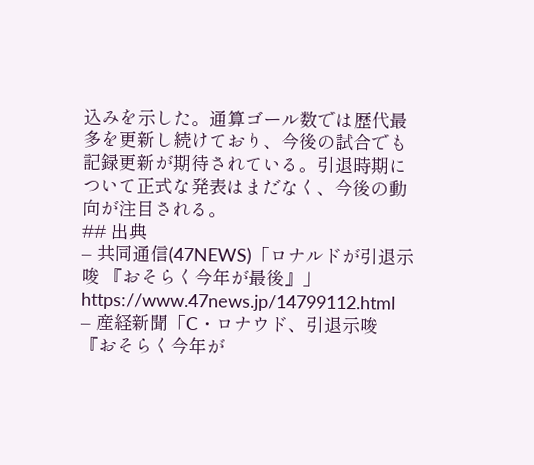込みを示した。通算ゴール数では歴代最多を更新し続けており、今後の試合でも記録更新が期待されている。引退時期について正式な発表はまだなく、今後の動向が注目される。
## 出典
– 共同通信(47NEWS)「ロナルドが引退示唆 『おそらく今年が最後』」 https://www.47news.jp/14799112.html
– 産経新聞「C・ロナウド、引退示唆 『おそらく今年が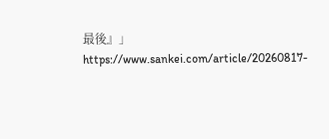最後』」 https://www.sankei.com/article/20260817-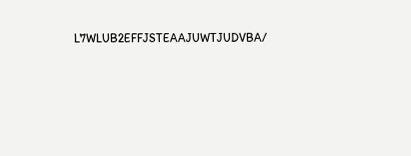L7WLUB2EFFJSTEAAJUWTJUDVBA/